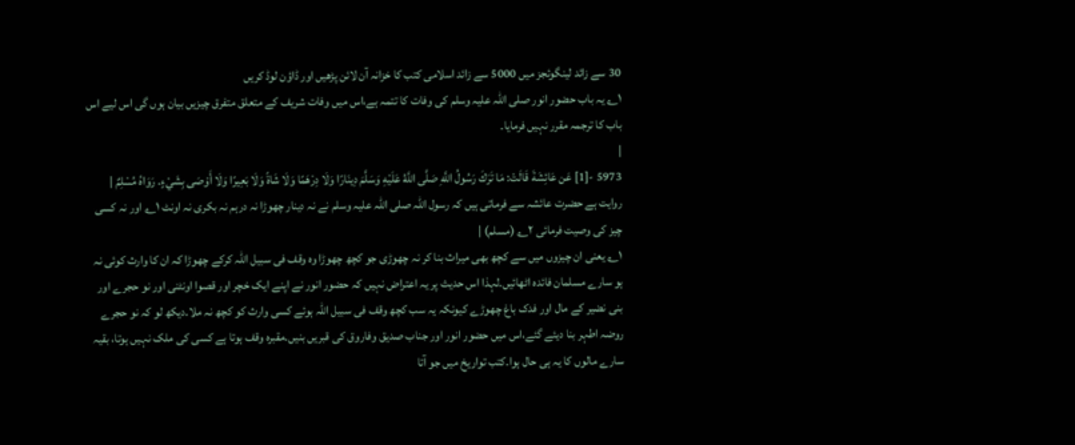30 سے زائد لینگوئجز میں 5000 سے زائد اسلامی کتب کا خزانہ آن لائن پڑھیں اور ڈاؤن لوڈ کریں
۱؎ یہ باب حضور انور صلی اللہ علیہ وسلم کی وفات کا تتمہ ہے،اس میں وفات شریف کے متعلق متفرق چیزیں بیان ہوں گی اس لیے اس باب کا ترجمہ مقرر نہیں فرمایا۔
|
5973 -[1] عَن عَائِشَةَ قَالَتْ: مَا تَرَكَ رَسُولُ اللَّهِ صَلَّى اللَّهُ عَلَيْهِ وَسَلَّمَ دِينَارًا وَلَا دِرْهَمًا وَلَا شَاةً وَلَا بَعِيرًا وَلَا أَوْصَى بِشَيْءٍ. رَوَاهُ مُسْلِمٌ |
روایت ہے حضرت عائشہ سے فرماتی ہیں کہ رسول اللہ صلی اللہ علیہ وسلم نے نہ دینار چھوڑا نہ درہم نہ بکری نہ اونٹ ۱؎ اور نہ کسی چیز کی وصیت فرمائی ۲؎ (مسلم) |
۱؎ یعنی ان چیزوں میں سے کچھ بھی میراث بنا کر نہ چھوڑی جو کچھ چھوڑا وہ وقف فی سبیل اللہ کرکے چھوڑا کہ ان کا وارث کوئی نہ ہو سارے مسلمان فائدہ اٹھائیں۔لہذا اس حدیث پر یہ اعتراض نہیں کہ حضور انور نے اپنے ایک خچر اور قصوا اونٹنی اور نو حجرے اور بنی نضیر کے مال اور فدک باغ چھوڑے کیونکہ یہ سب کچھ وقف فی سبیل اللہ ہوئے کسی وارث کو کچھ نہ ملا۔دیکھ لو کہ نو حجرے روضہ اطہر بنا دیئے گئے،اس میں حضور انور اور جناب صدیق وفاروق کی قبریں بنیں۔مقبرہ وقف ہوتا ہے کسی کی ملک نہیں ہوتا، بقیہ سارے مالوں کا یہ ہی حال ہوا۔کتب تواریخ میں جو آتا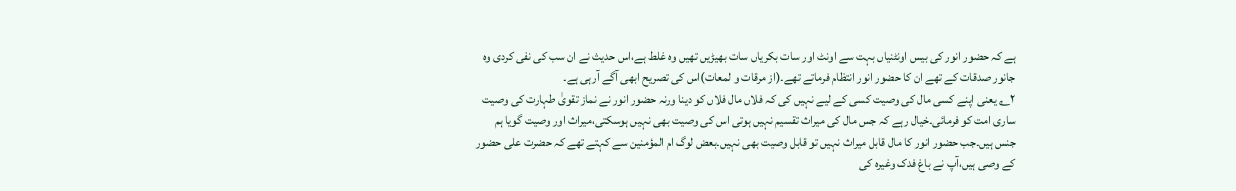ہے کہ حضور انور کی بیس اونٹنیاں بہت سے اونٹ اور سات بکریاں سات بھیڑیں تھیں وہ غلط ہے،اس حدیث نے ان سب کی نفی کردی وہ جانور صدقات کے تھے ان کا حضور انور انتظام فرماتے تھے۔(از مرقات و لمعات)اس کی تصریح ابھی آگے آرہی ہے۔
۲؎ یعنی اپنے کسی مال کی وصیت کسی کے لیے نہیں کی کہ فلاں مال فلاں کو دینا ورنہ حضور انور نے نماز تقویٰ طہارت کی وصیت ساری امت کو فرمائی۔خیال رہے کہ جس مال کی میراث تقسیم نہیں ہوتی اس کی وصیت بھی نہیں ہوسکتی،میراث اور وصیت گویا ہم جنس ہیں۔جب حضور انور کا مال قابل میراث نہیں تو قابل وصیت بھی نہیں۔بعض لوگ ام المؤمنین سے کہتے تھے کہ حضرت علی حضور کے وصی ہیں،آپ نے باغ فدک وغیرہ کی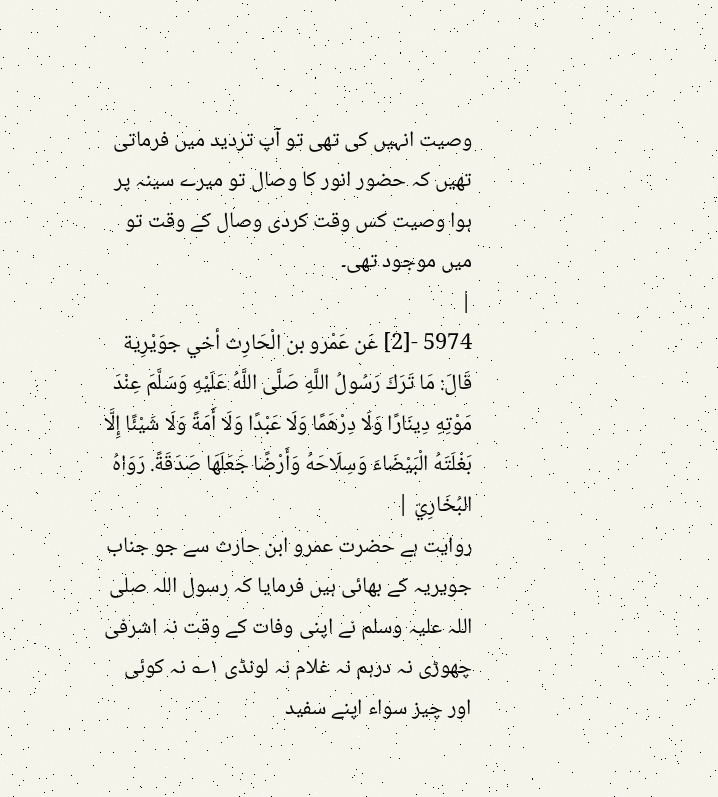وصیت انہیں کی تھی تو آپ تردید میں فرماتی تھیں کہ حضور انور کا وصال تو میرے سینہ پر ہوا وصیت کس وقت کردی وصال کے وقت تو میں موجود تھی۔
|
5974 -[2] عَن عَمْرو بن الْحَارِث أخي جوَيْرِية قَالَ: مَا تَرَكَ رَسُولُ اللَّهِ صَلَّى اللَّهُ عَلَيْهِ وَسَلَّمَ عِنْدَ مَوْتِهِ دِينَارًا وَلَا دِرْهَمًا وَلَا عَبْدًا وَلَا أَمَةً وَلَا شَيْئًا إِلَّا بَغْلَتَهُ الْبَيْضَاءَ وَسِلَاحَهُ وَأَرْضًا جَعَلَهَا صَدَقَةً. رَوَاهُ البُخَارِيّ |
روایت ہے حضرت عمرو ابن حارث سے جو جناب جویریہ کے بھائی ہیں فرمایا کہ رسول اللہ صلی اللہ علیہ وسلم نے اپنی وفات کے وقت نہ اشرفی چھوڑی نہ درہم نہ غلام نہ لونڈی ۱؎ نہ کوئی اور چیز سواء اپنے سفید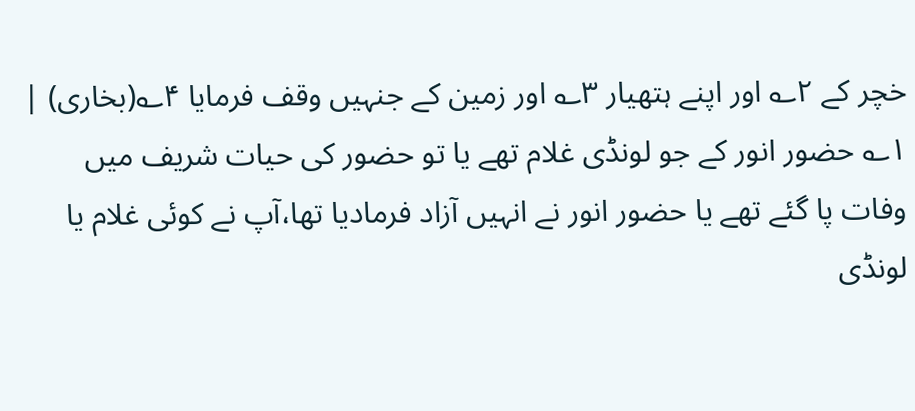خچر کے ۲؎ اور اپنے ہتھیار ۳؎ اور زمین کے جنہیں وقف فرمایا ۴؎(بخاری) |
۱؎ حضور انور کے جو لونڈی غلام تھے یا تو حضور کی حیات شریف میں وفات پا گئے تھے یا حضور انور نے انہیں آزاد فرمادیا تھا،آپ نے کوئی غلام یا لونڈی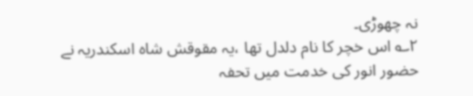نہ چھوڑی۔
۲؎ اس خچر کا نام دلدل تھا ،یہ مقوقش شاہ اسکندریہ نے حضور انور کی خدمت میں تحفہ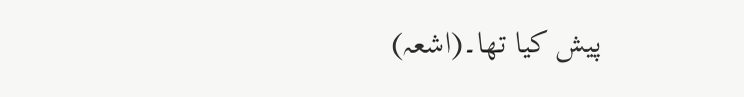پیش کیا تھا۔(اشعہ)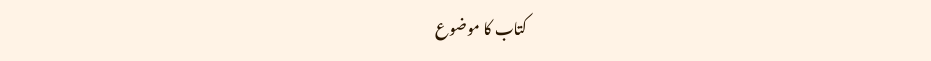کتاب کا موضوع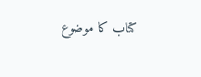کتاب کا موضوع